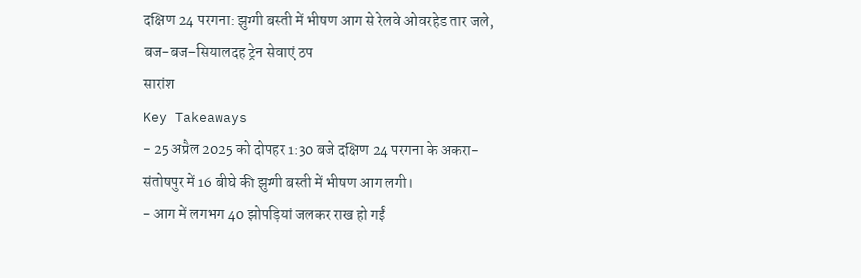दक्षिण 24 परगना: झुग्गी बस्ती में भीषण आग से रेलवे ओवरहेड तार जले, बज-बज–सियालदह ट्रेन सेवाएं ठप
सारांश
Key Takeaways
- 25 अप्रैल 2025 को दोपहर 1:30 बजे दक्षिण 24 परगना के अकरा-संतोषपुर में 16 बीघे की झुग्गी बस्ती में भीषण आग लगी।
- आग में लगभग 40 झोपड़ियां जलकर राख हो गईं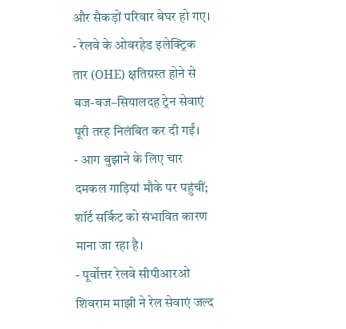और सैकड़ों परिवार बेघर हो गए।
- रेलवे के ओवरहेड इलेक्ट्रिक तार (OHE) क्षतिग्रस्त होने से बज-बज–सियालदह ट्रेन सेवाएं पूरी तरह निलंबित कर दी गईं।
- आग बुझाने के लिए चार दमकल गाड़ियां मौके पर पहुंचीं; शॉर्ट सर्किट को संभावित कारण माना जा रहा है।
- पूर्वोत्तर रेलवे सीपीआरओ शिवराम माझी ने रेल सेवाएं जल्द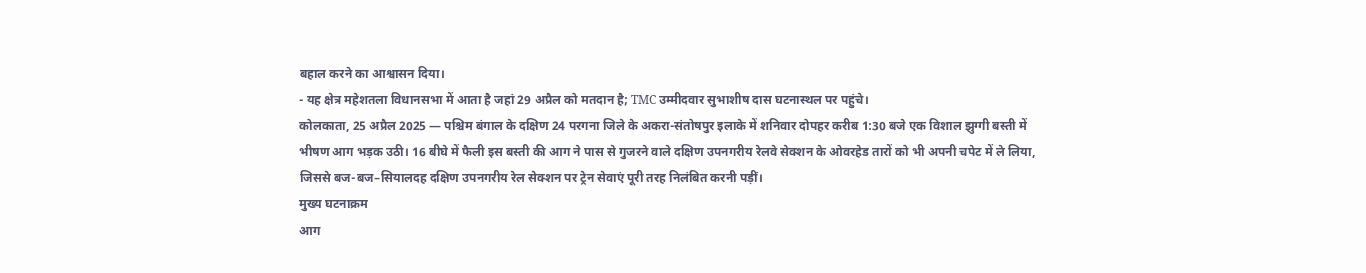बहाल करने का आश्वासन दिया।
- यह क्षेत्र महेशतला विधानसभा में आता है जहां 29 अप्रैल को मतदान है; TMC उम्मीदवार सुभाशीष दास घटनास्थल पर पहुंचे।
कोलकाता, 25 अप्रैल 2025 — पश्चिम बंगाल के दक्षिण 24 परगना जिले के अकरा-संतोषपुर इलाके में शनिवार दोपहर करीब 1:30 बजे एक विशाल झुग्गी बस्ती में भीषण आग भड़क उठी। 16 बीघे में फैली इस बस्ती की आग ने पास से गुजरने वाले दक्षिण उपनगरीय रेलवे सेक्शन के ओवरहेड तारों को भी अपनी चपेट में ले लिया, जिससे बज-बज–सियालदह दक्षिण उपनगरीय रेल सेक्शन पर ट्रेन सेवाएं पूरी तरह निलंबित करनी पड़ीं।
मुख्य घटनाक्रम
आग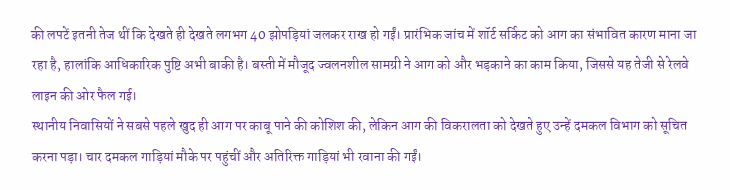की लपटें इतनी तेज थीं कि देखते ही देखते लगभग 40 झोपड़ियां जलकर राख हो गईं। प्रारंभिक जांच में शॉर्ट सर्किट को आग का संभावित कारण माना जा रहा है, हालांकि आधिकारिक पुष्टि अभी बाकी है। बस्ती में मौजूद ज्वलनशील सामग्री ने आग को और भड़काने का काम किया, जिससे यह तेजी से रेलवे लाइन की ओर फैल गई।
स्थानीय निवासियों ने सबसे पहले खुद ही आग पर काबू पाने की कोशिश की, लेकिन आग की विकरालता को देखते हुए उन्हें दमकल विभाग को सूचित करना पड़ा। चार दमकल गाड़ियां मौके पर पहुंचीं और अतिरिक्त गाड़ियां भी रवाना की गईं।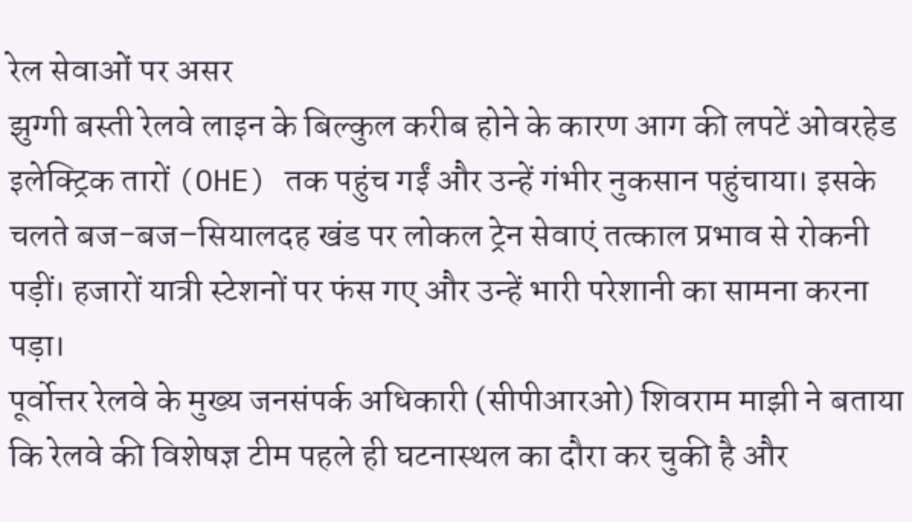रेल सेवाओं पर असर
झुग्गी बस्ती रेलवे लाइन के बिल्कुल करीब होने के कारण आग की लपटें ओवरहेड इलेक्ट्रिक तारों (OHE) तक पहुंच गईं और उन्हें गंभीर नुकसान पहुंचाया। इसके चलते बज-बज–सियालदह खंड पर लोकल ट्रेन सेवाएं तत्काल प्रभाव से रोकनी पड़ीं। हजारों यात्री स्टेशनों पर फंस गए और उन्हें भारी परेशानी का सामना करना पड़ा।
पूर्वोत्तर रेलवे के मुख्य जनसंपर्क अधिकारी (सीपीआरओ) शिवराम माझी ने बताया कि रेलवे की विशेषज्ञ टीम पहले ही घटनास्थल का दौरा कर चुकी है और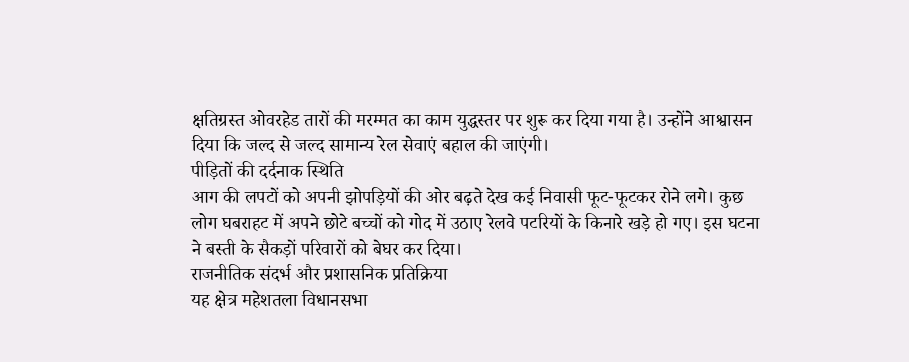क्षतिग्रस्त ओवरहेड तारों की मरम्मत का काम युद्धस्तर पर शुरू कर दिया गया है। उन्होंने आश्वासन दिया कि जल्द से जल्द सामान्य रेल सेवाएं बहाल की जाएंगी।
पीड़ितों की दर्दनाक स्थिति
आग की लपटों को अपनी झोपड़ियों की ओर बढ़ते देख कई निवासी फूट-फूटकर रोने लगे। कुछ लोग घबराहट में अपने छोटे बच्चों को गोद में उठाए रेलवे पटरियों के किनारे खड़े हो गए। इस घटना ने बस्ती के सैकड़ों परिवारों को बेघर कर दिया।
राजनीतिक संदर्भ और प्रशासनिक प्रतिक्रिया
यह क्षेत्र महेशतला विधानसभा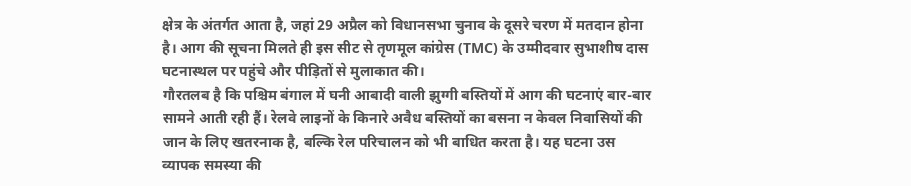क्षेत्र के अंतर्गत आता है, जहां 29 अप्रैल को विधानसभा चुनाव के दूसरे चरण में मतदान होना है। आग की सूचना मिलते ही इस सीट से तृणमूल कांग्रेस (TMC) के उम्मीदवार सुभाशीष दास घटनास्थल पर पहुंचे और पीड़ितों से मुलाकात की।
गौरतलब है कि पश्चिम बंगाल में घनी आबादी वाली झुग्गी बस्तियों में आग की घटनाएं बार-बार सामने आती रही हैं। रेलवे लाइनों के किनारे अवैध बस्तियों का बसना न केवल निवासियों की जान के लिए खतरनाक है, बल्कि रेल परिचालन को भी बाधित करता है। यह घटना उस व्यापक समस्या की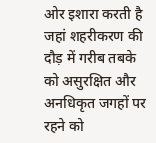ओर इशारा करती है जहां शहरीकरण की दौड़ में गरीब तबके को असुरक्षित और अनधिकृत जगहों पर रहने को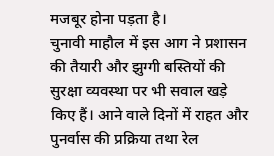मजबूर होना पड़ता है।
चुनावी माहौल में इस आग ने प्रशासन की तैयारी और झुग्गी बस्तियों की सुरक्षा व्यवस्था पर भी सवाल खड़े किए हैं। आने वाले दिनों में राहत और पुनर्वास की प्रक्रिया तथा रेल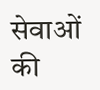सेवाओं की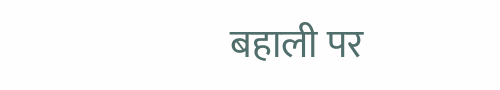बहाली पर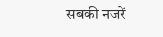सबकी नजरें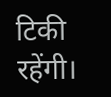टिकी रहेंगी।